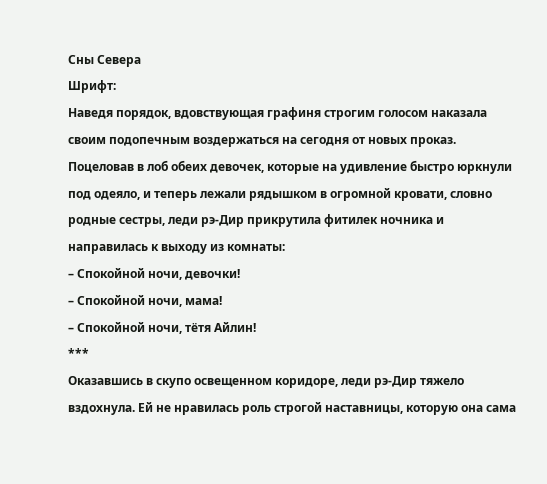Сны Севера
Шрифт:
Наведя порядок, вдовствующая графиня строгим голосом наказала своим подопечным воздержаться на сегодня от новых проказ. Поцеловав в лоб обеих девочек, которые на удивление быстро юркнули под одеяло, и теперь лежали рядышком в огромной кровати, словно родные сестры, леди рэ-Дир прикрутила фитилек ночника и направилась к выходу из комнаты:
– Спокойной ночи, девочки!
– Спокойной ночи, мама!
– Спокойной ночи, тётя Айлин!
***
Оказавшись в скупо освещенном коридоре, леди рэ-Дир тяжело вздохнула. Ей не нравилась роль строгой наставницы, которую она сама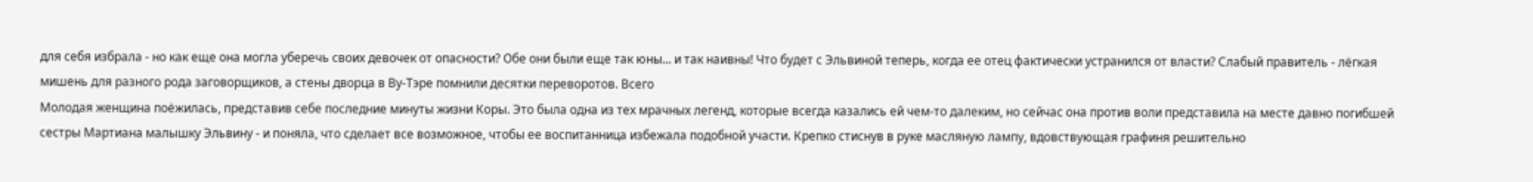для себя избрала - но как еще она могла уберечь своих девочек от опасности? Обе они были еще так юны... и так наивны! Что будет с Эльвиной теперь, когда ее отец фактически устранился от власти? Слабый правитель - лёгкая мишень для разного рода заговорщиков, а стены дворца в Ву-Тэре помнили десятки переворотов. Всего
Молодая женщина поёжилась, представив себе последние минуты жизни Коры. Это была одна из тех мрачных легенд, которые всегда казались ей чем-то далеким, но сейчас она против воли представила на месте давно погибшей сестры Мартиана малышку Эльвину - и поняла, что сделает все возможное, чтобы ее воспитанница избежала подобной участи. Крепко стиснув в руке масляную лампу, вдовствующая графиня решительно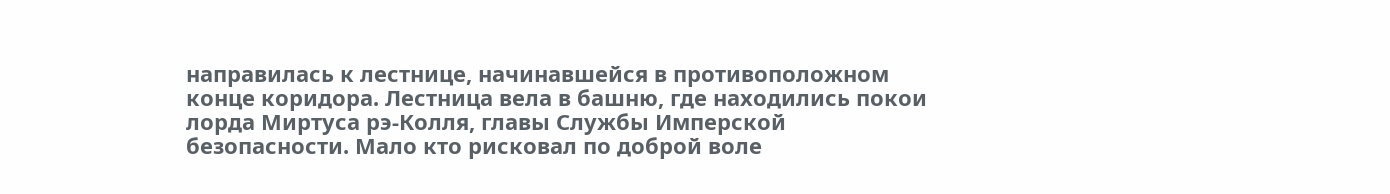направилась к лестнице, начинавшейся в противоположном конце коридора. Лестница вела в башню, где находились покои лорда Миртуса рэ-Колля, главы Службы Имперской безопасности. Мало кто рисковал по доброй воле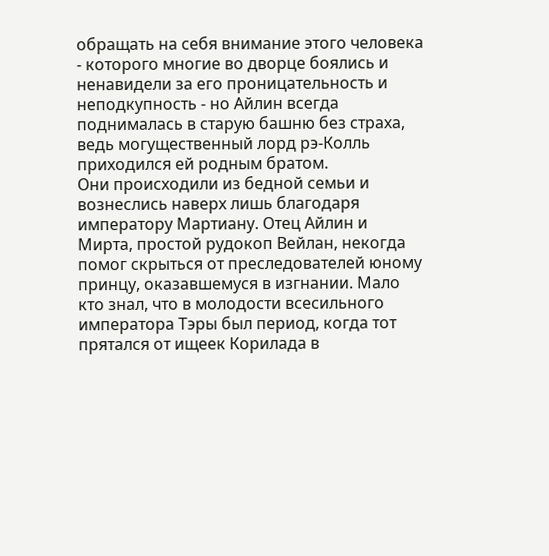обращать на себя внимание этого человека - которого многие во дворце боялись и ненавидели за его проницательность и неподкупность - но Айлин всегда поднималась в старую башню без страха, ведь могущественный лорд рэ-Колль приходился ей родным братом.
Они происходили из бедной семьи и вознеслись наверх лишь благодаря императору Мартиану. Отец Айлин и Мирта, простой рудокоп Вейлан, некогда помог скрыться от преследователей юному принцу, оказавшемуся в изгнании. Мало кто знал, что в молодости всесильного императора Тэры был период, когда тот прятался от ищеек Корилада в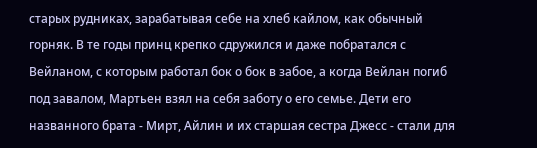старых рудниках, зарабатывая себе на хлеб кайлом, как обычный горняк. В те годы принц крепко сдружился и даже побратался с Вейланом, с которым работал бок о бок в забое, а когда Вейлан погиб под завалом, Мартьен взял на себя заботу о его семье. Дети его названного брата - Мирт, Айлин и их старшая сестра Джесс - стали для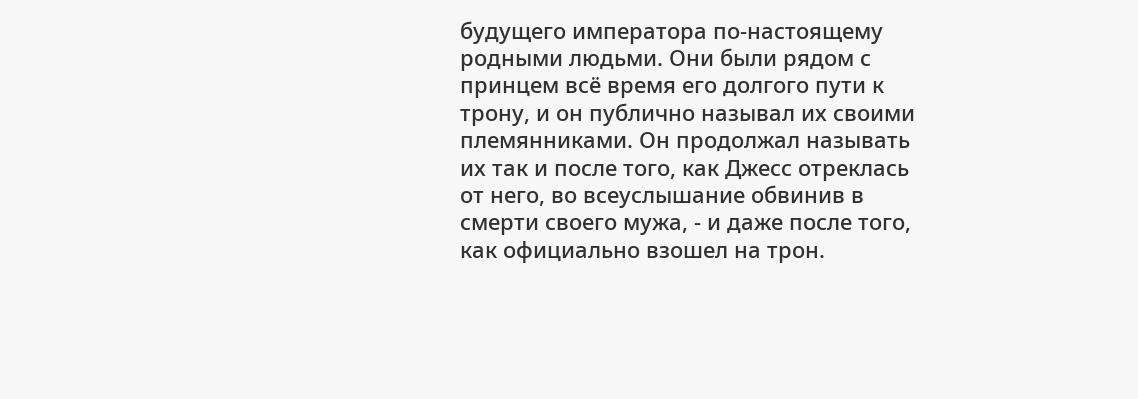будущего императора по-настоящему родными людьми. Они были рядом с принцем всё время его долгого пути к трону, и он публично называл их своими племянниками. Он продолжал называть их так и после того, как Джесс отреклась от него, во всеуслышание обвинив в смерти своего мужа, - и даже после того, как официально взошел на трон.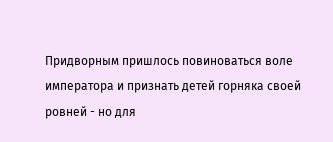Придворным пришлось повиноваться воле императора и признать детей горняка своей ровней - но для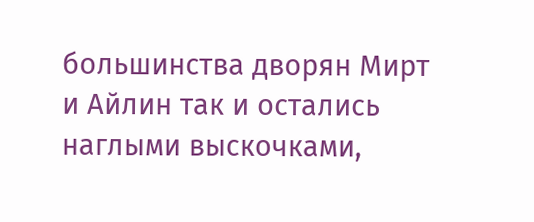большинства дворян Мирт и Айлин так и остались наглыми выскочками,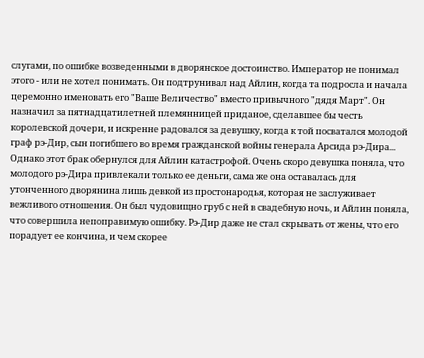слугами, по ошибке возведенными в дворянское достоинство. Император не понимал этого - или не хотел понимать. Он подтрунивал над Айлин, когда та подросла и начала церемонно именовать его "Ваше Величество" вместо привычного "дядя Март". Он назначил за пятнадцатилетней племянницей приданое, сделавшее бы честь королевской дочери, и искренне радовался за девушку, когда к той посватался молодой граф рэ-Дир, сын погибшего во время гражданской войны генерала Арсида рэ-Дира...
Однако этот брак обернулся для Айлин катастрофой. Очень скоро девушка поняла, что молодого рэ-Дира привлекали только ее деньги, сама же она оставалась для утонченного дворянина лишь девкой из простонародья, которая не заслуживает вежливого отношения. Он был чудовищно груб с ней в свадебную ночь, и Айлин поняла, что совершила непоправимую ошибку. Рэ-Дир даже не стал скрывать от жены, что его порадует ее кончина, и чем скорее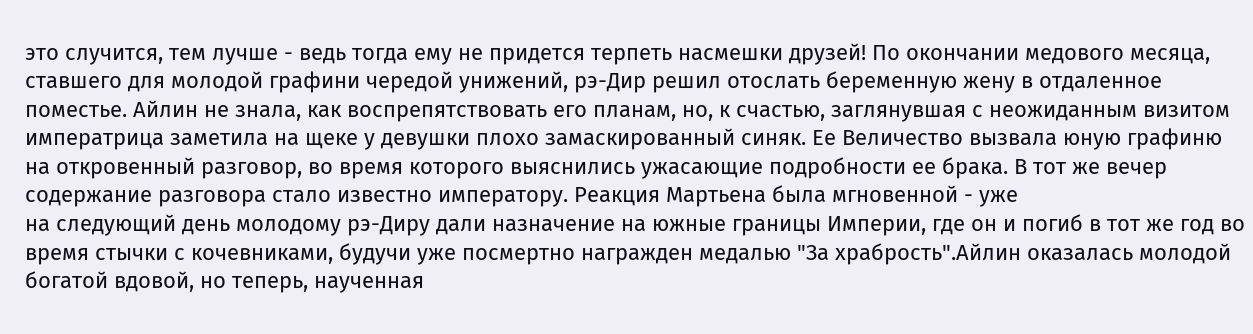это случится, тем лучше - ведь тогда ему не придется терпеть насмешки друзей! По окончании медового месяца, ставшего для молодой графини чередой унижений, рэ-Дир решил отослать беременную жену в отдаленное поместье. Айлин не знала, как воспрепятствовать его планам, но, к счастью, заглянувшая с неожиданным визитом императрица заметила на щеке у девушки плохо замаскированный синяк. Ее Величество вызвала юную графиню на откровенный разговор, во время которого выяснились ужасающие подробности ее брака. В тот же вечер содержание разговора стало известно императору. Реакция Мартьена была мгновенной - уже
на следующий день молодому рэ-Диру дали назначение на южные границы Империи, где он и погиб в тот же год во время стычки с кочевниками, будучи уже посмертно награжден медалью "За храбрость".Айлин оказалась молодой богатой вдовой, но теперь, наученная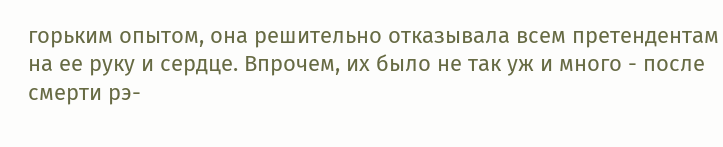горьким опытом, она решительно отказывала всем претендентам на ее руку и сердце. Впрочем, их было не так уж и много - после смерти рэ-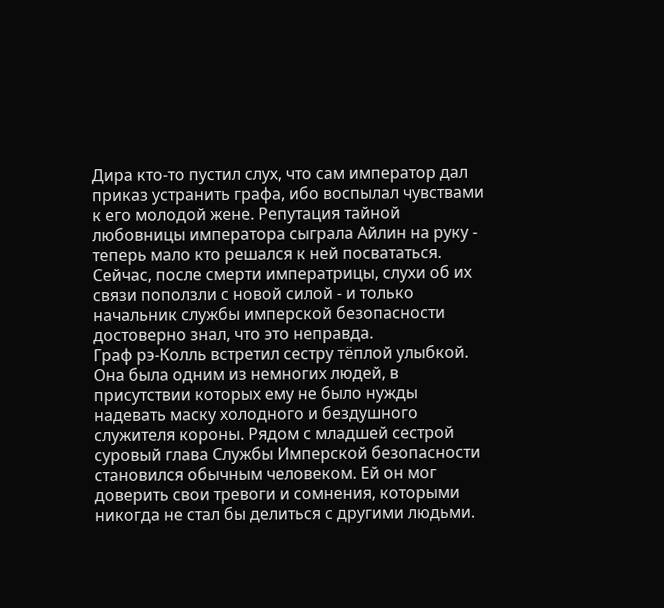Дира кто-то пустил слух, что сам император дал приказ устранить графа, ибо воспылал чувствами к его молодой жене. Репутация тайной любовницы императора сыграла Айлин на руку - теперь мало кто решался к ней посвататься. Сейчас, после смерти императрицы, слухи об их связи поползли с новой силой - и только начальник службы имперской безопасности достоверно знал, что это неправда.
Граф рэ-Колль встретил сестру тёплой улыбкой. Она была одним из немногих людей, в присутствии которых ему не было нужды надевать маску холодного и бездушного служителя короны. Рядом с младшей сестрой суровый глава Службы Имперской безопасности становился обычным человеком. Ей он мог доверить свои тревоги и сомнения, которыми никогда не стал бы делиться с другими людьми.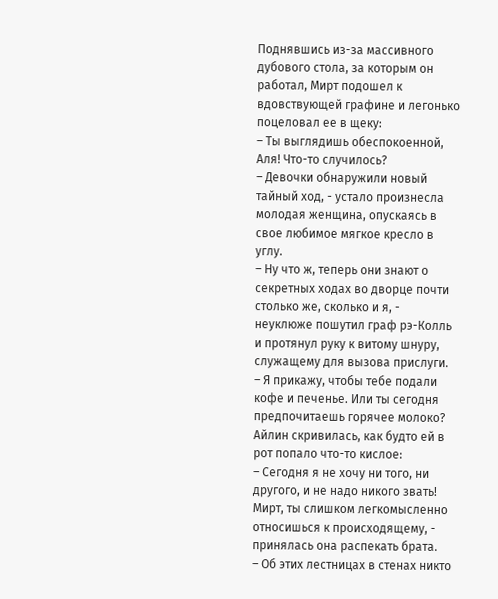Поднявшись из-за массивного дубового стола, за которым он работал, Мирт подошел к вдовствующей графине и легонько поцеловал ее в щеку:
– Ты выглядишь обеспокоенной, Аля! Что-то случилось?
– Девочки обнаружили новый тайный ход, - устало произнесла молодая женщина, опускаясь в свое любимое мягкое кресло в углу.
– Ну что ж, теперь они знают о секретных ходах во дворце почти столько же, сколько и я, - неуклюже пошутил граф рэ-Колль и протянул руку к витому шнуру, служащему для вызова прислуги.
– Я прикажу, чтобы тебе подали кофе и печенье. Или ты сегодня предпочитаешь горячее молоко?
Айлин скривилась, как будто ей в рот попало что-то кислое:
– Сегодня я не хочу ни того, ни другого, и не надо никого звать! Мирт, ты слишком легкомысленно относишься к происходящему, - принялась она распекать брата.
– Об этих лестницах в стенах никто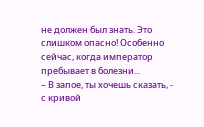не должен был знать. Это слишком опасно! Особенно сейчас, когда император пребывает в болезни...
– В запое, ты хочешь сказать, - с кривой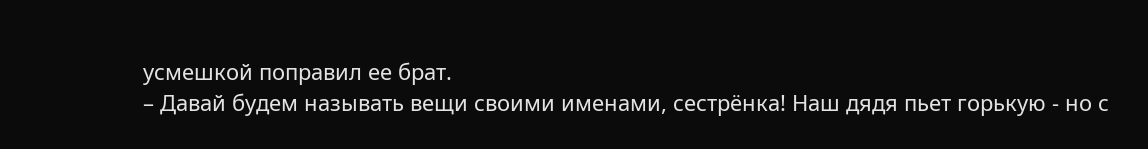усмешкой поправил ее брат.
– Давай будем называть вещи своими именами, сестрёнка! Наш дядя пьет горькую - но с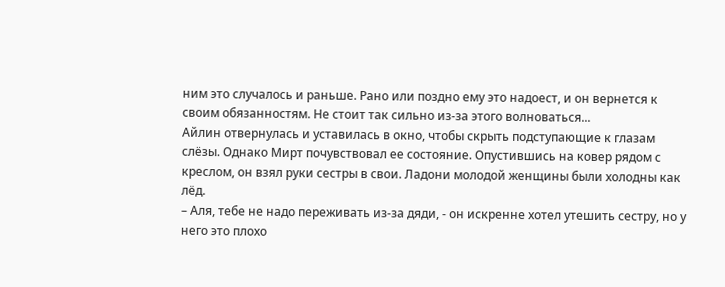ним это случалось и раньше. Рано или поздно ему это надоест, и он вернется к своим обязанностям. Не стоит так сильно из-за этого волноваться...
Айлин отвернулась и уставилась в окно, чтобы скрыть подступающие к глазам слёзы. Однако Мирт почувствовал ее состояние. Опустившись на ковер рядом с креслом, он взял руки сестры в свои. Ладони молодой женщины были холодны как лёд.
– Аля, тебе не надо переживать из-за дяди, - он искренне хотел утешить сестру, но у него это плохо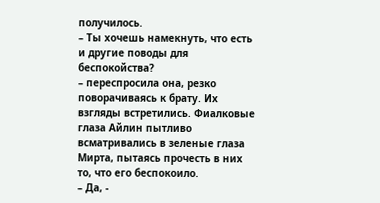получилось.
– Ты хочешь намекнуть, что есть и другие поводы для беспокойства?
– переспросила она, резко поворачиваясь к брату. Их взгляды встретились. Фиалковые глаза Айлин пытливо всматривались в зеленые глаза Мирта, пытаясь прочесть в них то, что его беспокоило.
– Да, -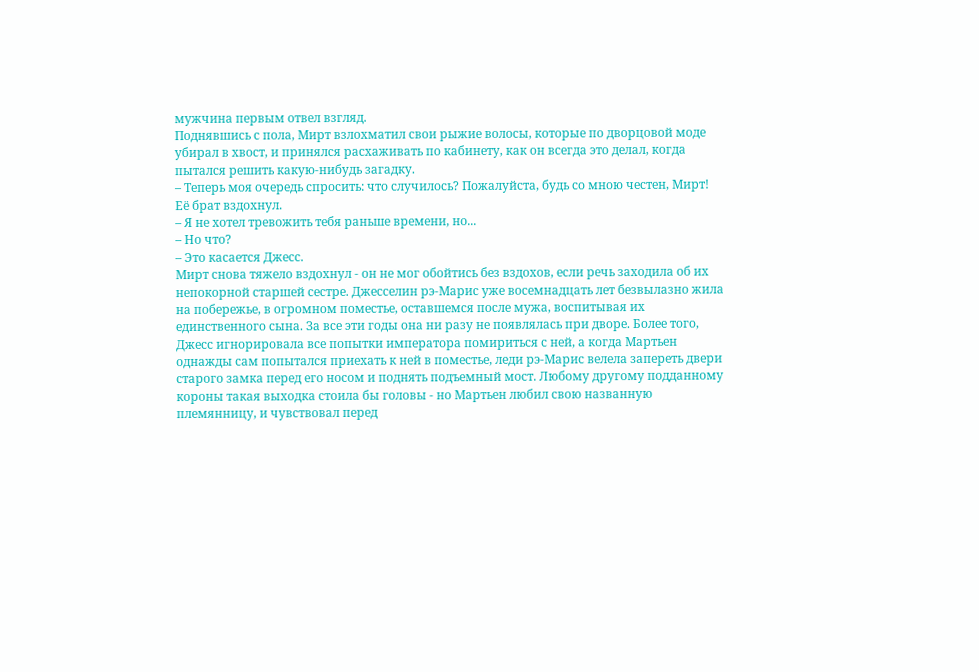мужчина первым отвел взгляд.
Поднявшись с пола, Мирт взлохматил свои рыжие волосы, которые по дворцовой моде убирал в хвост, и принялся расхаживать по кабинету, как он всегда это делал, когда пытался решить какую-нибудь загадку.
– Теперь моя очередь спросить: что случилось? Пожалуйста, будь со мною честен, Мирт!
Её брат вздохнул.
– Я не хотел тревожить тебя раньше времени, но...
– Но что?
– Это касается Джесс.
Мирт снова тяжело вздохнул - он не мог обойтись без вздохов, если речь заходила об их непокорной старшей сестре. Джесселин рэ-Марис уже восемнадцать лет безвылазно жила на побережье, в огромном поместье, оставшемся после мужа, воспитывая их единственного сына. За все эти годы она ни разу не появлялась при дворе. Более того, Джесс игнорировала все попытки императора помириться с ней, а когда Мартьен однажды сам попытался приехать к ней в поместье, леди рэ-Марис велела запереть двери старого замка перед его носом и поднять подъемный мост. Любому другому подданному короны такая выходка стоила бы головы - но Мартьен любил свою названную племянницу, и чувствовал перед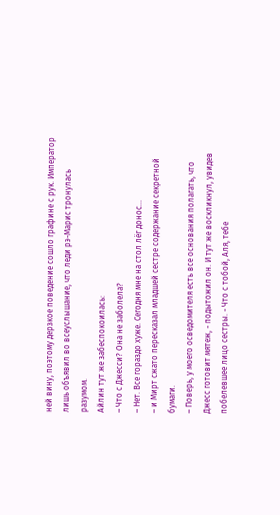ней вину, поэтому дерзкое поведение сошло графине с рук. Император лишь объявил во всеуслышание, что леди рэ-Марис тронулась разумом.
Айлин тут же забеспокоилась:
– Что с Джесси? Она не заболела?
– Нет. Все гораздо хуже. Сегодня мне на стол лёг донос...
– и Мирт сжато пересказал младшей сестре содержание секретной бумаги.
– Поверь, у моего осведомителя есть все основания полагать, что Джесс готовит мятеж, - подытожил он. И тут же воскликнул, увидев побелевшее лицо сестры. - Что с тобой, Аля, тебе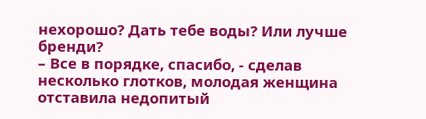нехорошо? Дать тебе воды? Или лучше бренди?
– Все в порядке, спасибо, - сделав несколько глотков, молодая женщина отставила недопитый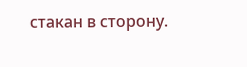стакан в сторону.